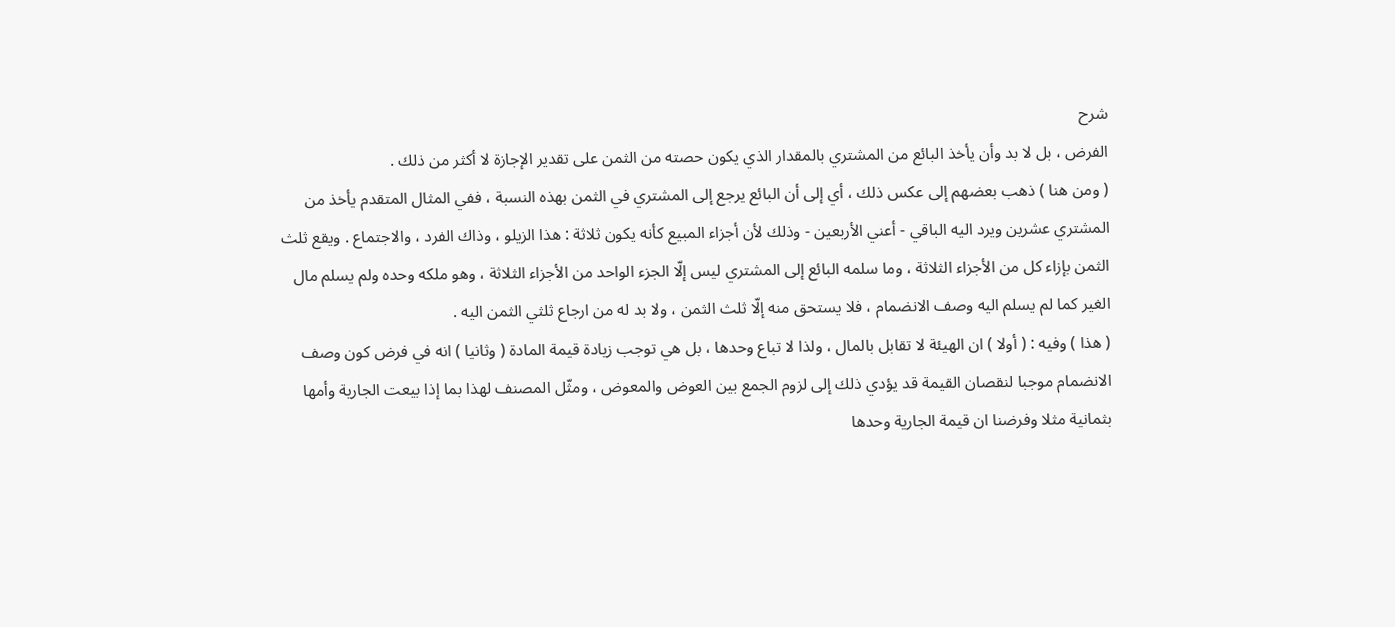شرح
الفرض ، بل لا بد وأن يأخذ البائع من المشتري بالمقدار الذي يكون حصته من الثمن على تقدير الإجازة لا أكثر من ذلك .
( ومن هنا ) ذهب بعضهم إلى عكس ذلك ، أي إلى أن البائع يرجع إلى المشتري في الثمن بهذه النسبة ، ففي المثال المتقدم يأخذ من المشتري عشرين ويرد اليه الباقي - أعني الأربعين - وذلك لأن أجزاء المبيع كأنه يكون ثلاثة : هذا الزيلو ، وذاك الفرد ، والاجتماع . ويقع ثلث الثمن بإزاء كل من الأجزاء الثلاثة ، وما سلمه البائع إلى المشتري ليس إلّا الجزء الواحد من الأجزاء الثلاثة ، وهو ملكه وحده ولم يسلم مال الغير كما لم يسلم اليه وصف الانضمام ، فلا يستحق منه إلّا ثلث الثمن ، ولا بد له من ارجاع ثلثي الثمن اليه .
( هذا ) وفيه : ( أولا ) ان الهيئة لا تقابل بالمال ، ولذا لا تباع وحدها ، بل هي توجب زيادة قيمة المادة ( وثانيا ) انه في فرض كون وصف الانضمام موجبا لنقصان القيمة قد يؤدي ذلك إلى لزوم الجمع بين العوض والمعوض ، ومثّل المصنف لهذا بما إذا بيعت الجارية وأمها بثمانية مثلا وفرضنا ان قيمة الجارية وحدها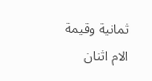ثمانية وقيمة الام اثنان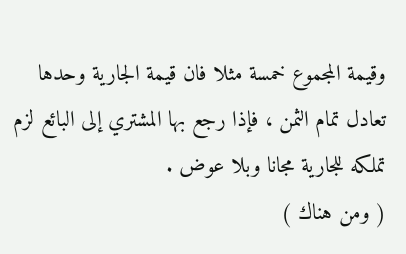وقيمة المجموع خمسة مثلا فان قيمة الجارية وحدها تعادل تمام الثمن ، فإذا رجع بها المشتري إلى البائع لزم تملكه للجارية مجانا وبلا عوض .
( ومن هناك )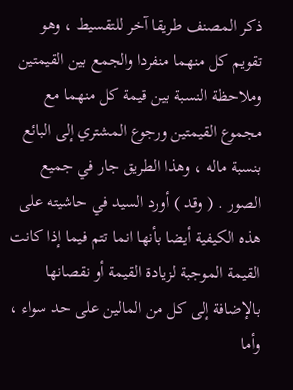ذكر المصنف طريقا آخر للتقسيط ، وهو تقويم كل منهما منفردا والجمع بين القيمتين وملاحظة النسبة بين قيمة كل منهما مع مجموع القيمتين ورجوع المشتري إلى البائع بنسبة ماله ، وهذا الطريق جار في جميع الصور . ( وقد ) أورد السيد في حاشيته على هذه الكيفية أيضا بأنها انما تتم فيما إذا كانت القيمة الموجبة لزيادة القيمة أو نقصانها بالإضافة إلى كل من المالين على حد سواء ، وأما